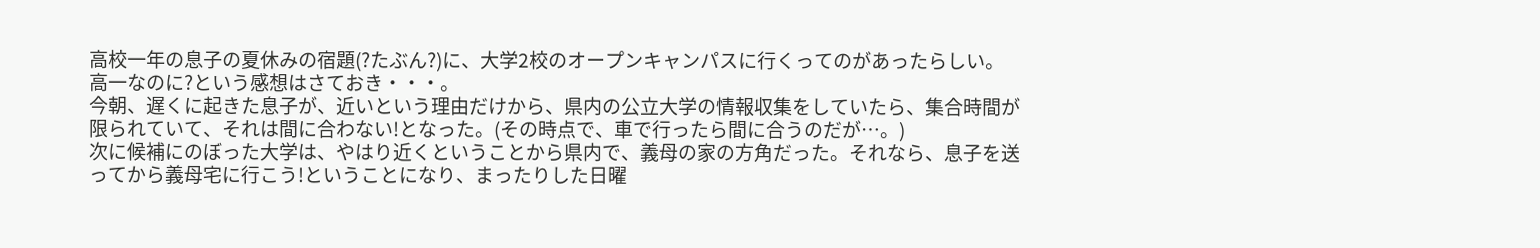高校一年の息子の夏休みの宿題(?たぶん?)に、大学2校のオープンキャンパスに行くってのがあったらしい。高一なのに?という感想はさておき・・・。
今朝、遅くに起きた息子が、近いという理由だけから、県内の公立大学の情報収集をしていたら、集合時間が限られていて、それは間に合わない!となった。(その時点で、車で行ったら間に合うのだが…。)
次に候補にのぼった大学は、やはり近くということから県内で、義母の家の方角だった。それなら、息子を送ってから義母宅に行こう!ということになり、まったりした日曜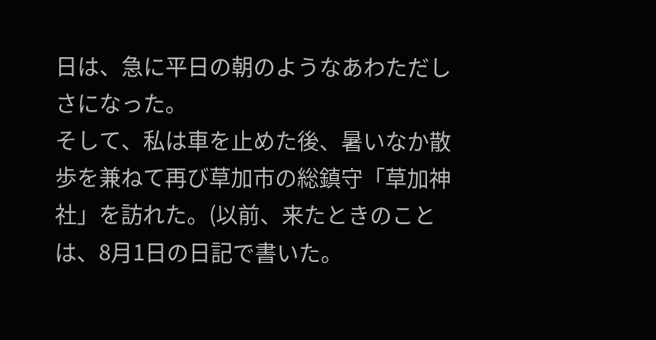日は、急に平日の朝のようなあわただしさになった。
そして、私は車を止めた後、暑いなか散歩を兼ねて再び草加市の総鎮守「草加神社」を訪れた。(以前、来たときのことは、8月1日の日記で書いた。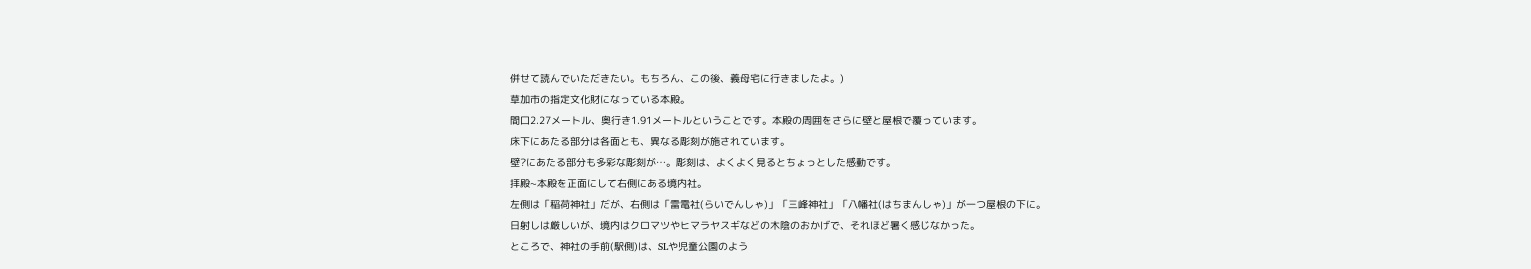併せて読んでいただきたい。もちろん、この後、義母宅に行きましたよ。)
草加市の指定文化財になっている本殿。
間口2.27メートル、奥行き1.91メートルということです。本殿の周囲をさらに壁と屋根で覆っています。
床下にあたる部分は各面とも、異なる彫刻が施されています。
壁?にあたる部分も多彩な彫刻が…。彫刻は、よくよく見るとちょっとした感動です。
拝殿~本殿を正面にして右側にある境内社。
左側は「稲荷神社」だが、右側は「雷電社(らいでんしゃ)」「三峰神社」「八幡社(はちまんしゃ)」が一つ屋根の下に。
日射しは厳しいが、境内はクロマツやヒマラヤスギなどの木陰のおかげで、それほど暑く感じなかった。
ところで、神社の手前(駅側)は、SLや児童公園のよう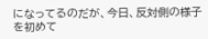になってるのだが、今日、反対側の様子を初めて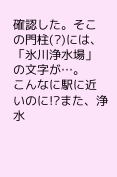確認した。そこの門柱(?)には、「氷川浄水場」の文字が…。
こんなに駅に近いのに!?また、浄水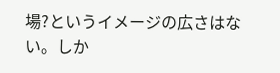場?というイメージの広さはない。しか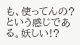も、使ってんの?という感じである。妖しい!?